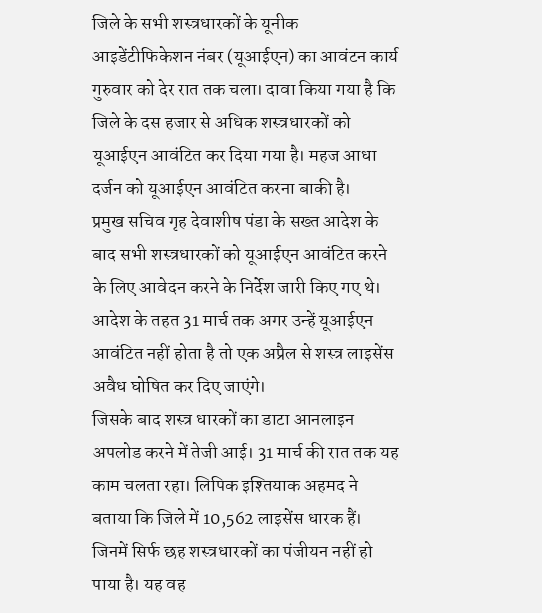जिले के सभी शस्त्रधारकों के यूनीक आइडेंटीफिकेशन नंबर (यूआईएन) का आवंटन कार्य गुरुवार को देर रात तक चला। दावा किया गया है कि जिले के दस हजार से अधिक शस्त्रधारकों को यूआईएन आवंटित कर दिया गया है। महज आधा दर्जन को यूआईएन आवंटित करना बाकी है।
प्रमुख सचिव गृह देवाशीष पंडा के सख्त आदेश के बाद सभी शस्त्रधारकों को यूआईएन आवंटित करने के लिए आवेदन करने के निर्देश जारी किए गए थे। आदेश के तहत 31 मार्च तक अगर उन्हें यूआईएन आवंटित नहीं होता है तो एक अप्रैल से शस्त्र लाइसेंस अवैध घोषित कर दिए जाएंगे।
जिसके बाद शस्त्र धारकों का डाटा आनलाइन अपलोड करने में तेजी आई। 31 मार्च की रात तक यह काम चलता रहा। लिपिक इश्तियाक अहमद ने बताया कि जिले में 10,562 लाइसेंस धारक हैं। जिनमें सिर्फ छह शस्त्रधारकों का पंजीयन नहीं हो पाया है। यह वह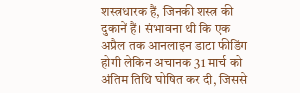शस्त्रधारक हैं, जिनकी शस्त्र की दुकानें हैं। संभावना थी कि एक अप्रैल तक आनलाइन डाटा फीडिंग होगी लेकिन अचानक 31 मार्च को अंतिम तिथि घोषित कर दी, जिससे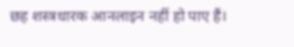छह शस्त्रधारक आनलाइन नहीं हो पाए हैं।